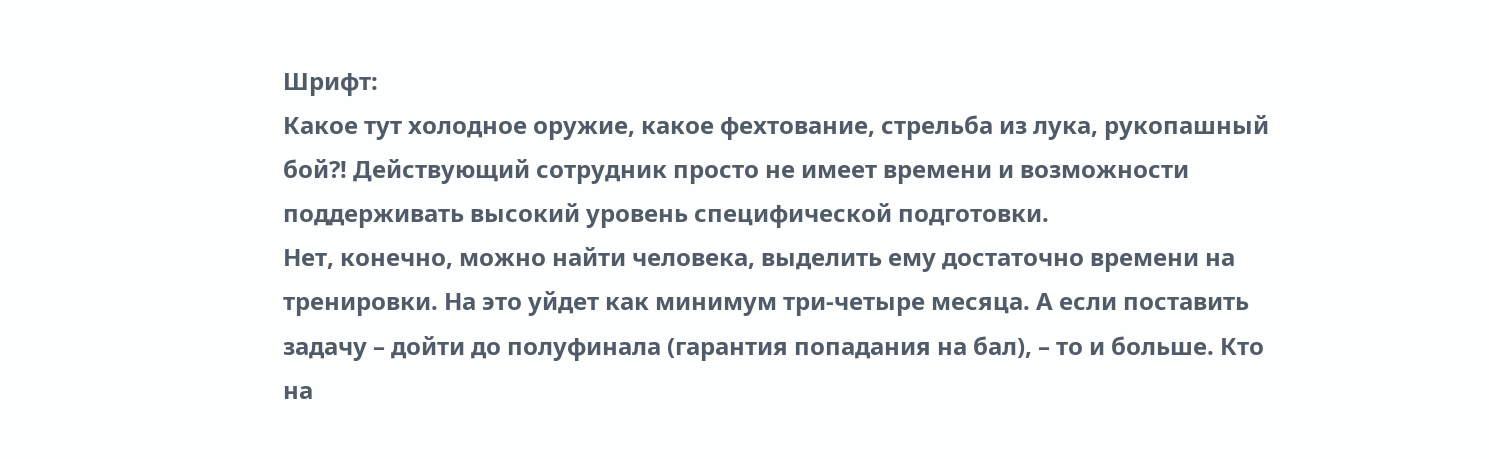Шрифт:
Какое тут холодное оружие, какое фехтование, стрельба из лука, рукопашный бой?! Действующий сотрудник просто не имеет времени и возможности поддерживать высокий уровень специфической подготовки.
Нет, конечно, можно найти человека, выделить ему достаточно времени на тренировки. На это уйдет как минимум три-четыре месяца. А если поставить задачу – дойти до полуфинала (гарантия попадания на бал), – то и больше. Кто на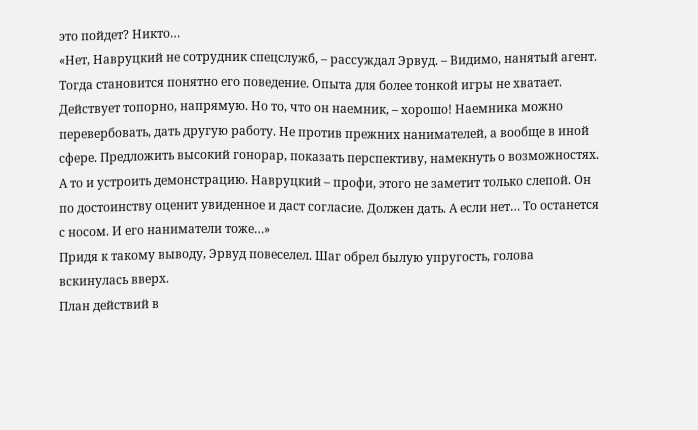это пойдет? Никто…
«Нет, Навруцкий не сотрудник спецслужб, – рассуждал Эрвуд. – Видимо, нанятый агент. Тогда становится понятно его поведение. Опыта для более тонкой игры не хватает. Действует топорно, напрямую. Но то, что он наемник, – хорошо! Наемника можно перевербовать, дать другую работу. Не против прежних нанимателей, а вообще в иной сфере. Предложить высокий гонорар, показать перспективу, намекнуть о возможностях. А то и устроить демонстрацию. Навруцкий – профи, этого не заметит только слепой. Он по достоинству оценит увиденное и даст согласие. Должен дать. А если нет… То останется с носом. И его наниматели тоже…»
Придя к такому выводу, Эрвуд повеселел. Шаг обрел былую упругость, голова вскинулась вверх.
План действий в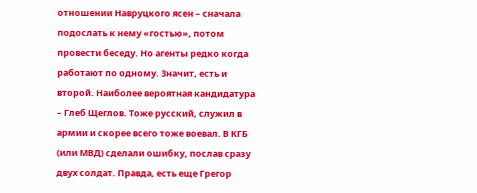отношении Навруцкого ясен – сначала подослать к нему «гостью», потом провести беседу. Но агенты редко когда работают по одному. Значит, есть и второй. Наиболее вероятная кандидатура – Глеб Щеглов. Тоже русский, служил в армии и скорее всего тоже воевал. В КГБ (или МВД) сделали ошибку, послав сразу двух солдат. Правда, есть еще Грегор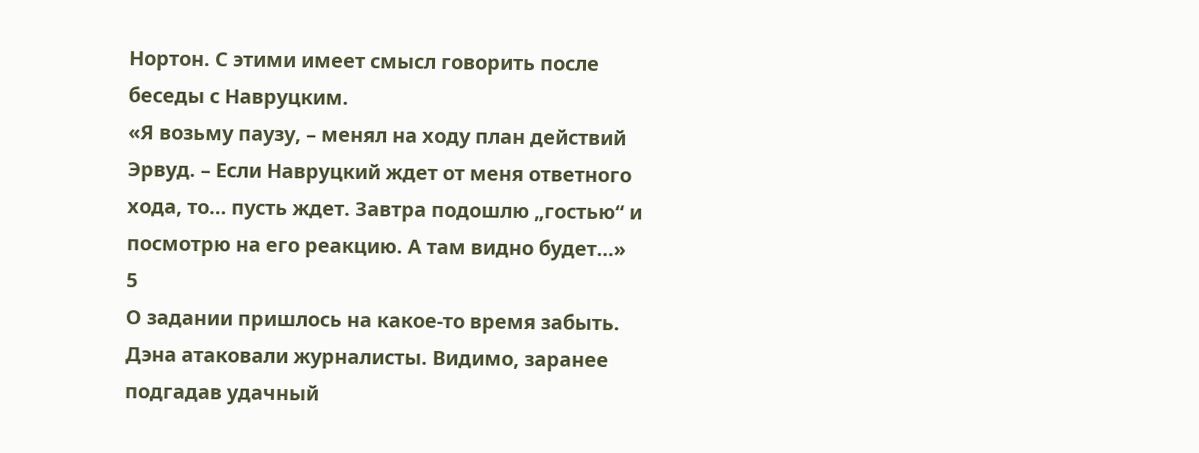Нортон. С этими имеет смысл говорить после беседы с Навруцким.
«Я возьму паузу, – менял на ходу план действий Эрвуд. – Если Навруцкий ждет от меня ответного хода, то… пусть ждет. Завтра подошлю „гостью“ и посмотрю на его реакцию. А там видно будет…»
5
О задании пришлось на какое-то время забыть. Дэна атаковали журналисты. Видимо, заранее подгадав удачный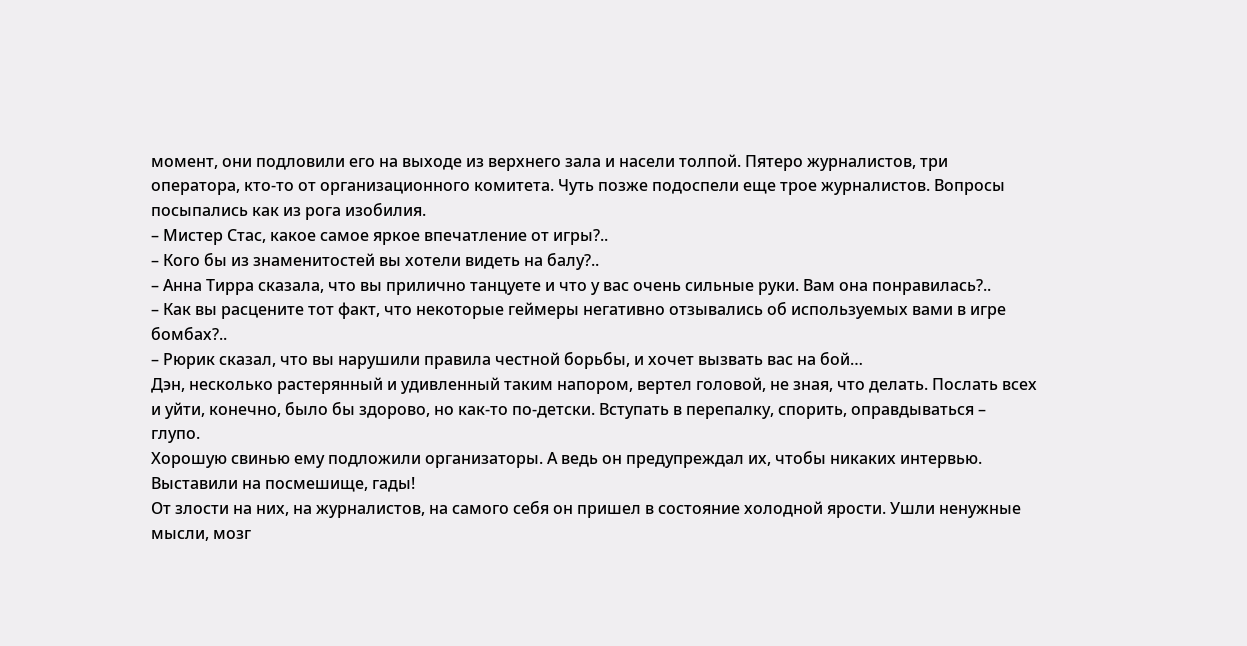момент, они подловили его на выходе из верхнего зала и насели толпой. Пятеро журналистов, три оператора, кто-то от организационного комитета. Чуть позже подоспели еще трое журналистов. Вопросы посыпались как из рога изобилия.
– Мистер Стас, какое самое яркое впечатление от игры?..
– Кого бы из знаменитостей вы хотели видеть на балу?..
– Анна Тирра сказала, что вы прилично танцуете и что у вас очень сильные руки. Вам она понравилась?..
– Как вы расцените тот факт, что некоторые геймеры негативно отзывались об используемых вами в игре бомбах?..
– Рюрик сказал, что вы нарушили правила честной борьбы, и хочет вызвать вас на бой…
Дэн, несколько растерянный и удивленный таким напором, вертел головой, не зная, что делать. Послать всех и уйти, конечно, было бы здорово, но как-то по-детски. Вступать в перепалку, спорить, оправдываться – глупо.
Хорошую свинью ему подложили организаторы. А ведь он предупреждал их, чтобы никаких интервью. Выставили на посмешище, гады!
От злости на них, на журналистов, на самого себя он пришел в состояние холодной ярости. Ушли ненужные мысли, мозг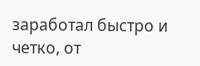заработал быстро и четко, от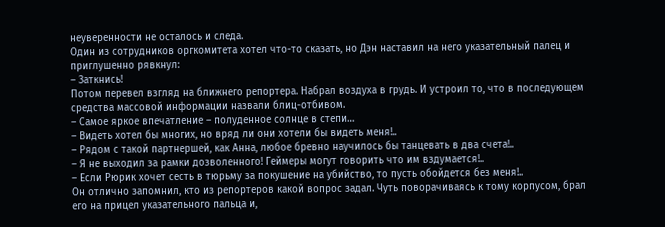неуверенности не осталось и следа.
Один из сотрудников оргкомитета хотел что-то сказать, но Дэн наставил на него указательный палец и приглушенно рявкнул:
– Заткнись!
Потом перевел взгляд на ближнего репортера. Набрал воздуха в грудь. И устроил то, что в последующем средства массовой информации назвали блиц-отбивом.
– Самое яркое впечатление – полуденное солнце в степи…
– Видеть хотел бы многих, но вряд ли они хотели бы видеть меня!..
– Рядом с такой партнершей, как Анна, любое бревно научилось бы танцевать в два счета!..
– Я не выходил за рамки дозволенного! Геймеры могут говорить что им вздумается!..
– Если Рюрик хочет сесть в тюрьму за покушение на убийство, то пусть обойдется без меня!..
Он отлично запомнил, кто из репортеров какой вопрос задал. Чуть поворачиваясь к тому корпусом, брал его на прицел указательного пальца и,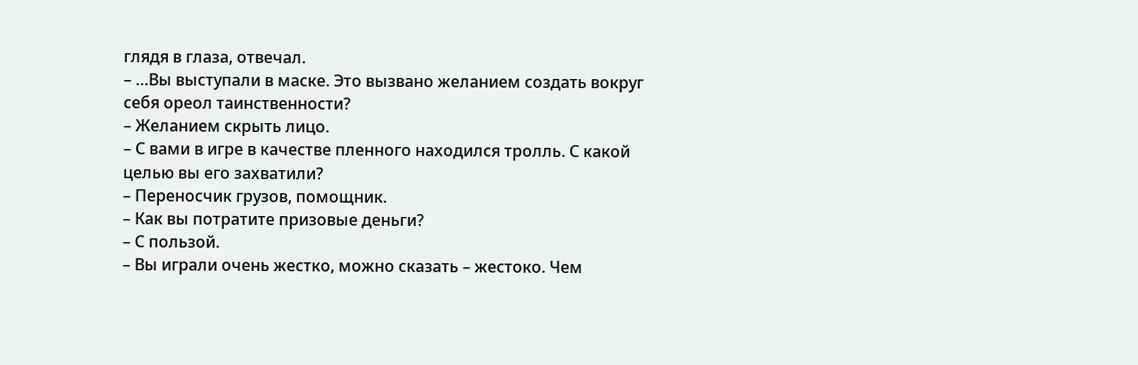глядя в глаза, отвечал.
– …Вы выступали в маске. Это вызвано желанием создать вокруг себя ореол таинственности?
– Желанием скрыть лицо.
– С вами в игре в качестве пленного находился тролль. С какой целью вы его захватили?
– Переносчик грузов, помощник.
– Как вы потратите призовые деньги?
– С пользой.
– Вы играли очень жестко, можно сказать – жестоко. Чем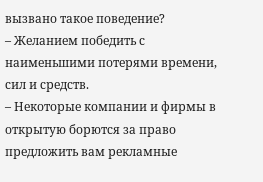вызвано такое поведение?
– Желанием победить с наименьшими потерями времени, сил и средств.
– Некоторые компании и фирмы в открытую борются за право предложить вам рекламные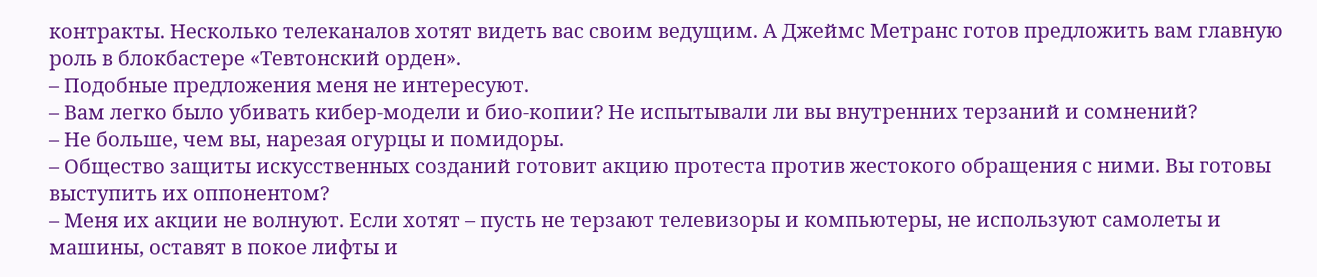контракты. Несколько телеканалов хотят видеть вас своим ведущим. А Джеймс Метранс готов предложить вам главную роль в блокбастере «Тевтонский орден».
– Подобные предложения меня не интересуют.
– Вам легко было убивать кибер-модели и био-копии? Не испытывали ли вы внутренних терзаний и сомнений?
– Не больше, чем вы, нарезая огурцы и помидоры.
– Общество защиты искусственных созданий готовит акцию протеста против жестокого обращения с ними. Вы готовы выступить их оппонентом?
– Меня их акции не волнуют. Если хотят – пусть не терзают телевизоры и компьютеры, не используют самолеты и машины, оставят в покое лифты и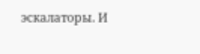эскалаторы. И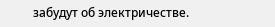забудут об электричестве.